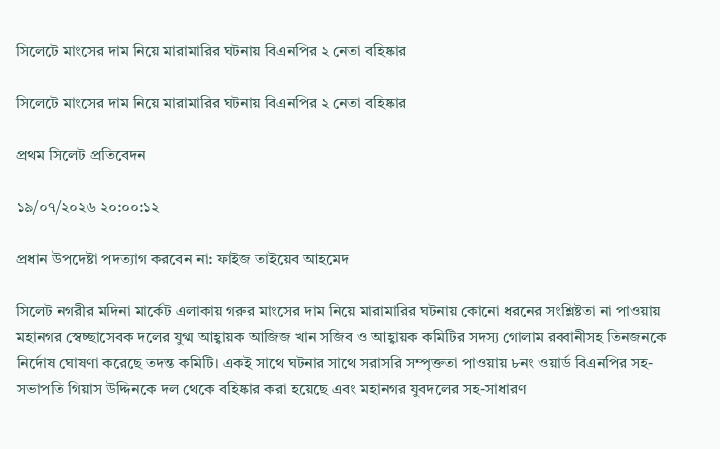সিলেটে মাংসের দাম নিয়ে মারামারির ঘটনায় বিএনপির ২ নেতা বহিষ্কার

সিলেটে মাংসের দাম নিয়ে মারামারির ঘটনায় বিএনপির ২ নেতা বহিষ্কার

প্রথম সিলেট প্রতিবেদন

১৯/০৭/২০২৬ ২০:০০:১২

প্রধান উপদেষ্টা পদত্যাগ করবেন না: ফাইজ তাইয়েব আহমেদ

সিলেট নগরীর মদিনা মার্কেট এলাকায় গরুর মাংসের দাম নিয়ে মারামারির ঘটনায় কোনো ধরনের সংশ্লিষ্টতা না পাওয়ায় মহানগর স্বেচ্ছাসেবক দলের যুগ্ম আহ্বায়ক আজিজ খান সজিব ও আহ্বায়ক কমিটির সদস্য গোলাম রব্বানীসহ তিনজনকে নির্দোষ ঘোষণা করেছে তদন্ত কমিটি। একই সাথে ঘটনার সাথে সরাসরি সম্পৃক্ততা পাওয়ায় ৮নং ওয়ার্ড বিএনপির সহ-সভাপতি গিয়াস উদ্দিনকে দল থেকে বহিষ্কার করা হয়েছে এবং মহানগর যুবদলের সহ-সাধারণ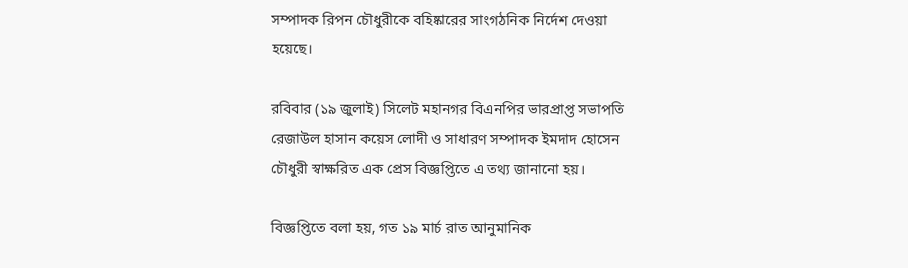সম্পাদক রিপন চৌধুরীকে বহিষ্কারের সাংগঠনিক নির্দেশ দেওয়া হয়েছে।

রবিবার (১৯ জুলাই) সিলেট মহানগর বিএনপির ভারপ্রাপ্ত সভাপতি রেজাউল হাসান কয়েস লোদী ও সাধারণ সম্পাদক ইমদাদ হোসেন চৌধুরী স্বাক্ষরিত এক প্রেস বিজ্ঞপ্তিতে এ তথ্য জানানো হয়।

বিজ্ঞপ্তিতে বলা হয়, গত ১৯ মার্চ রাত আনুমানিক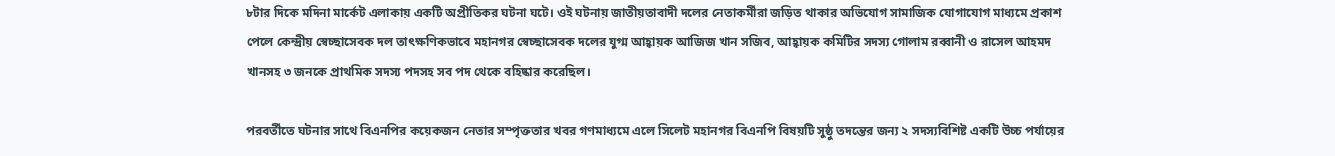৮টার দিকে মদিনা মার্কেট এলাকায় একটি অপ্রীতিকর ঘটনা ঘটে। ওই ঘটনায় জাতীয়তাবাদী দলের নেতাকর্মীরা জড়িত থাকার অভিযোগ সামাজিক যোগাযোগ মাধ্যমে প্রকাশ পেলে কেন্দ্রীয় স্বেচ্ছাসেবক দল তাৎক্ষণিকভাবে মহানগর স্বেচ্ছাসেবক দলের যুগ্ম আহ্বায়ক আজিজ খান সজিব, আহ্বায়ক কমিটির সদস্য গোলাম রব্বানী ও রাসেল আহমদ খানসহ ৩ জনকে প্রাথমিক সদস্য পদসহ সব পদ থেকে বহিষ্কার করেছিল।

পরবর্তীতে ঘটনার সাথে বিএনপির কয়েকজন নেতার সম্পৃক্ততার খবর গণমাধ্যমে এলে সিলেট মহানগর বিএনপি বিষয়টি সুষ্ঠু তদন্তের জন্য ২ সদস্যবিশিষ্ট একটি উচ্চ পর্যায়ের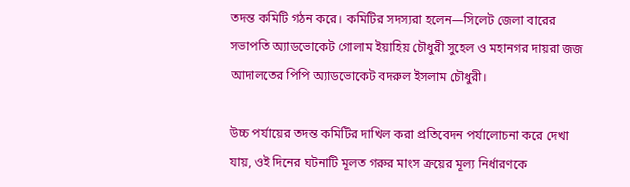তদন্ত কমিটি গঠন করে। কমিটির সদস্যরা হলেন—সিলেট জেলা বারের সভাপতি অ্যাডভোকেট গোলাম ইয়াহিয় চৌধুরী সুহেল ও মহানগর দায়রা জজ আদালতের পিপি অ্যাডভোকেট বদরুল ইসলাম চৌধুরী।

উচ্চ পর্যায়ের তদন্ত কমিটির দাখিল করা প্রতিবেদন পর্যালোচনা করে দেখা যায়, ওই দিনের ঘটনাটি মূলত গরুর মাংস ক্রয়ের মূল্য নির্ধারণকে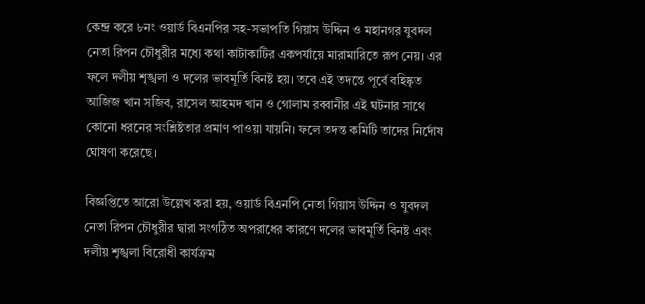কেন্দ্র করে ৮নং ওয়ার্ড বিএনপির সহ-সভাপতি গিয়াস উদ্দিন ও মহানগর যুবদল নেতা রিপন চৌধুরীর মধ্যে কথা কাটাকাটির একপর্যায়ে মারামারিতে রূপ নেয়। এর ফলে দলীয় শৃঙ্খলা ও দলের ভাবমূর্তি বিনষ্ট হয়। তবে এই তদন্তে পূর্বে বহিষ্কৃত আজিজ খান সজিব, রাসেল আহমদ খান ও গোলাম রব্বানীর এই ঘটনার সাথে কোনো ধরনের সংশ্লিষ্টতার প্রমাণ পাওয়া যায়নি। ফলে তদন্ত কমিটি তাদের নির্দোষ ঘোষণা করেছে।

বিজ্ঞপ্তিতে আরো উল্লেখ করা হয়, ওয়ার্ড বিএনপি নেতা গিয়াস উদ্দিন ও যুবদল নেতা রিপন চৌধুরীর দ্বারা সংগঠিত অপরাধের কারণে দলের ভাবমূর্তি বিনষ্ট এবং দলীয় শৃঙ্খলা বিরোধী কার্যক্রম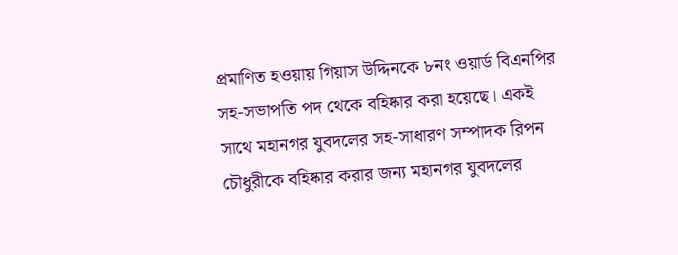প্রমাণিত হওয়ায় গিয়াস উদ্দিনকে ৮নং ওয়ার্ড বিএনপির সহ-সভাপতি পদ থেকে বহিষ্কার করা হয়েছে। একই সাথে মহানগর যুবদলের সহ-সাধারণ সম্পাদক রিপন চৌধুরীকে বহিষ্কার করার জন্য মহানগর যুবদলের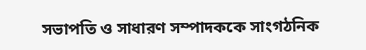সভাপতি ও সাধারণ সম্পাদককে সাংগঠনিক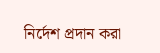নির্দেশ প্রদান করা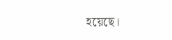হয়েছে।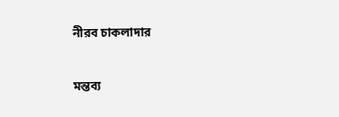নীরব চাকলাদার

মন্তব্য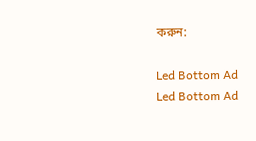করুন:

Led Bottom Ad
Led Bottom Ad